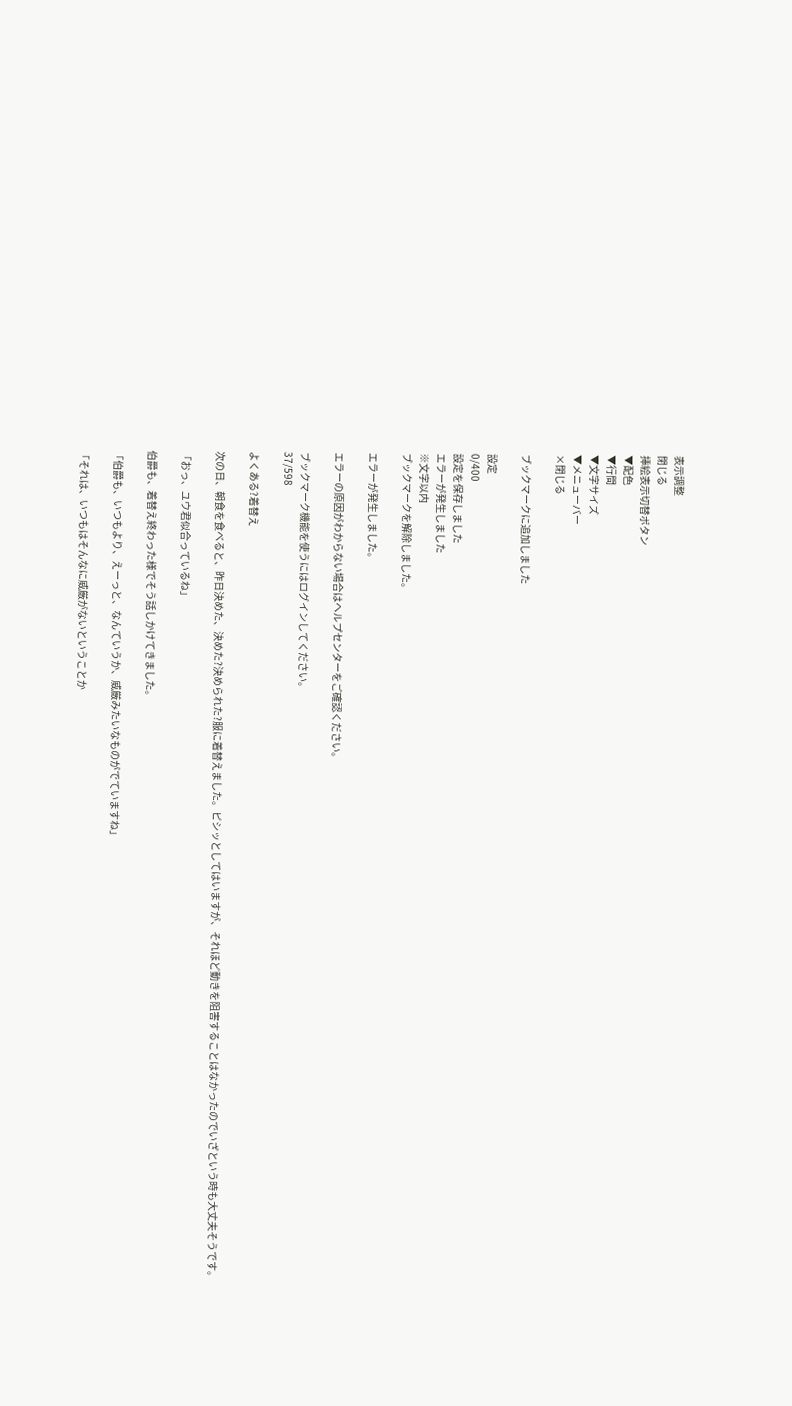表示調整
閉じる
挿絵表示切替ボタン
▼配色
▼行間
▼文字サイズ
▼メニューバー
×閉じる

ブックマークに追加しました

設定
0/400
設定を保存しました
エラーが発生しました
※文字以内
ブックマークを解除しました。

エラーが発生しました。

エラーの原因がわからない場合はヘルプセンターをご確認ください。

ブックマーク機能を使うにはログインしてください。
37/598

よくある?着替え

次の日、朝食を食べると、昨日決めた、決めた?決められた?服に着替えました。ピシッとしてはいますが、それほど動きを阻害することはなかったのでいざという時も大丈夫そうです。

「おっ、ユウ君似合っているね」

伯爵も、着替え終わった様でそう話しかけてきました。

「伯爵も、いつもより、えーっと、なんていうか、威厳みたいなものがでていますね」

「それは、いつもはそんなに威厳がないということか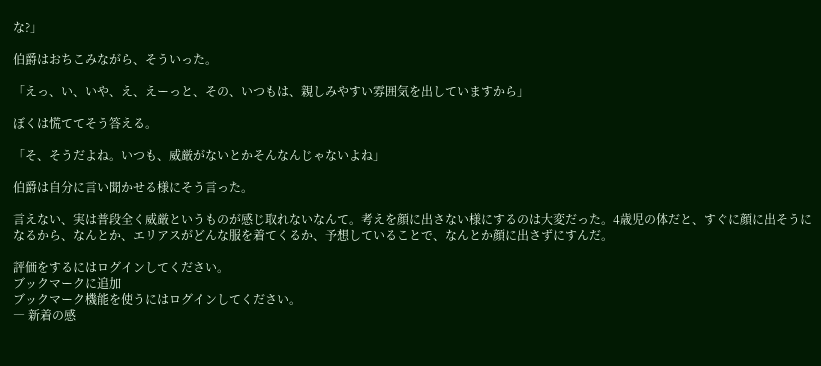な?」

伯爵はおちこみながら、そういった。

「えっ、い、いや、え、えーっと、その、いつもは、親しみやすい雰囲気を出していますから」

ぼくは慌ててそう答える。

「そ、そうだよね。いつも、威厳がないとかそんなんじゃないよね」

伯爵は自分に言い聞かせる様にそう言った。

言えない、実は普段全く威厳というものが感じ取れないなんて。考えを顔に出さない様にするのは大変だった。4歳児の体だと、すぐに顔に出そうになるから、なんとか、エリアスがどんな服を着てくるか、予想していることで、なんとか顔に出さずにすんだ。

評価をするにはログインしてください。
ブックマークに追加
ブックマーク機能を使うにはログインしてください。
― 新着の感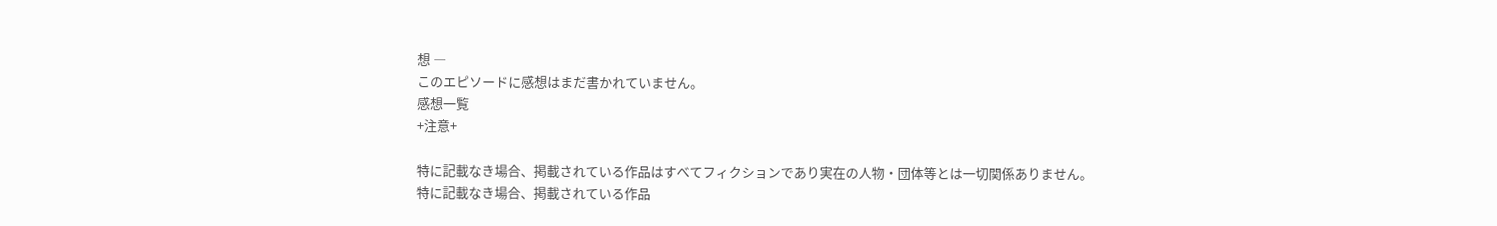想 ―
このエピソードに感想はまだ書かれていません。
感想一覧
+注意+

特に記載なき場合、掲載されている作品はすべてフィクションであり実在の人物・団体等とは一切関係ありません。
特に記載なき場合、掲載されている作品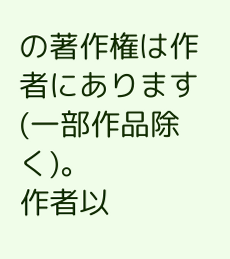の著作権は作者にあります(一部作品除く)。
作者以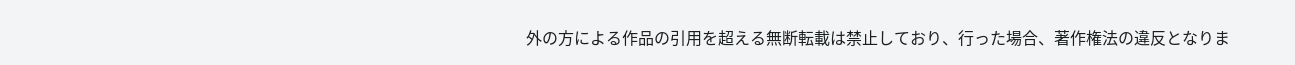外の方による作品の引用を超える無断転載は禁止しており、行った場合、著作権法の違反となりま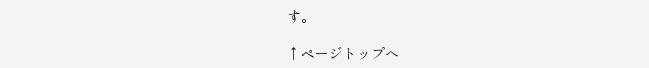す。

↑ページトップへ